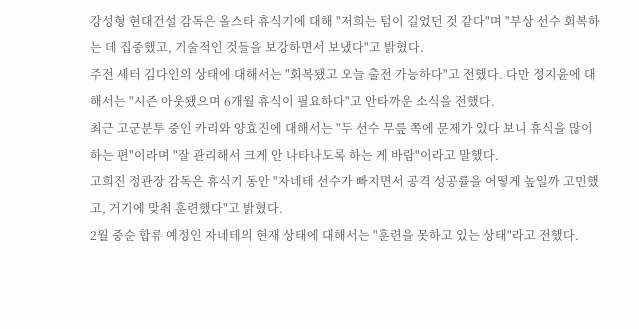강성형 현대건설 감독은 올스타 휴식기에 대해 "저희는 텀이 길었던 것 같다"며 "부상 선수 회복하는 데 집중했고, 기술적인 것들을 보강하면서 보냈다"고 밝혔다.
주전 세터 김다인의 상태에 대해서는 "회복됐고 오늘 출전 가능하다"고 전했다. 다만 정지윤에 대해서는 "시즌 아웃됐으며 6개월 휴식이 필요하다"고 안타까운 소식을 전했다.
최근 고군분투 중인 카리와 양효진에 대해서는 "두 선수 무릎 쪽에 문제가 있다 보니 휴식을 많이 하는 편"이라며 "잘 관리해서 크게 안 나타나도록 하는 게 바람"이라고 말했다.
고희진 정관장 감독은 휴식기 동안 "자네테 선수가 빠지면서 공격 성공률을 어떻게 높일까 고민했고, 거기에 맞춰 훈련했다"고 밝혔다.
2월 중순 합류 예정인 자네테의 현재 상태에 대해서는 "훈련을 못하고 있는 상태"라고 전했다.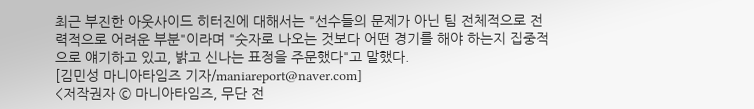최근 부진한 아웃사이드 히터진에 대해서는 "선수들의 문제가 아닌 팀 전체적으로 전력적으로 어려운 부분"이라며 "숫자로 나오는 것보다 어떤 경기를 해야 하는지 집중적으로 얘기하고 있고, 밝고 신나는 표정을 주문했다"고 말했다.
[김민성 마니아타임즈 기자/maniareport@naver.com]
<저작권자 © 마니아타임즈, 무단 전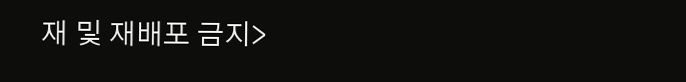재 및 재배포 금지>